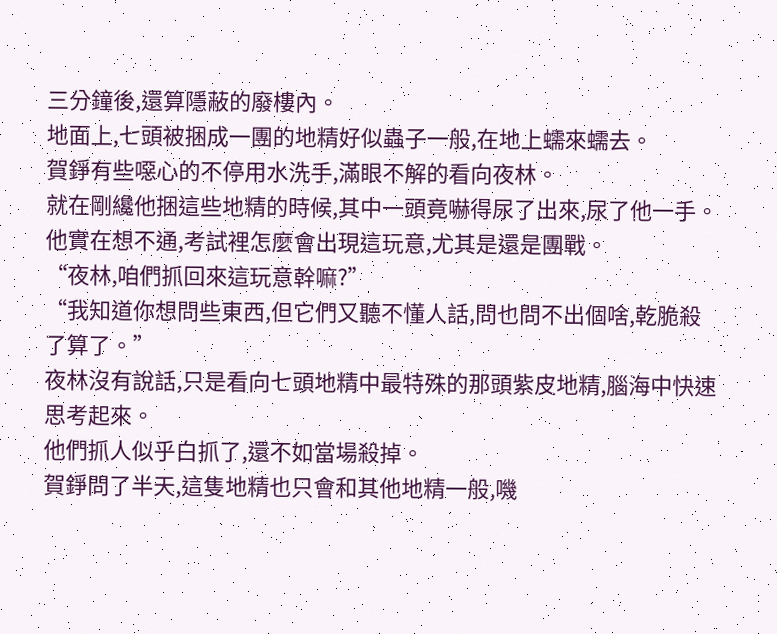三分鐘後,還算隱蔽的廢樓內。
地面上,七頭被捆成一團的地精好似蟲子一般,在地上蠕來蠕去。
賀錚有些噁心的不停用水洗手,滿眼不解的看向夜林。
就在剛纔他捆這些地精的時候,其中一頭竟嚇得尿了出來,尿了他一手。
他實在想不通,考試裡怎麼會出現這玩意,尤其是還是團戰。
“夜林,咱們抓回來這玩意幹嘛?”
“我知道你想問些東西,但它們又聽不懂人話,問也問不出個啥,乾脆殺了算了。”
夜林沒有說話,只是看向七頭地精中最特殊的那頭紫皮地精,腦海中快速思考起來。
他們抓人似乎白抓了,還不如當場殺掉。
賀錚問了半天,這隻地精也只會和其他地精一般,嘰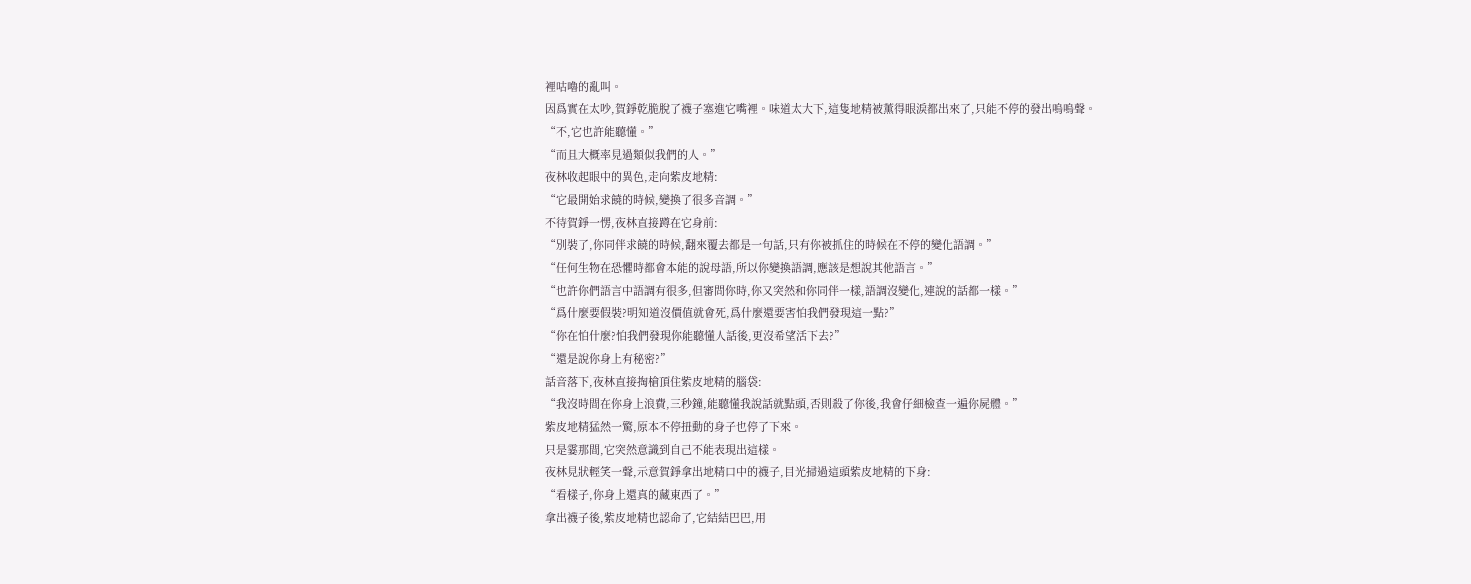裡咕嚕的亂叫。
因爲實在太吵,賀錚乾脆脫了襪子塞進它嘴裡。味道太大下,這隻地精被薰得眼淚都出來了,只能不停的發出嗚嗚聲。
“不,它也許能聽懂。”
“而且大概率見過類似我們的人。”
夜林收起眼中的異色,走向紫皮地精:
“它最開始求饒的時候,變換了很多音調。”
不待賀錚一愣,夜林直接蹲在它身前:
“別裝了,你同伴求饒的時候,翻來覆去都是一句話,只有你被抓住的時候在不停的變化語調。”
“任何生物在恐懼時都會本能的說母語,所以你變換語調,應該是想說其他語言。”
“也許你們語言中語調有很多,但審問你時,你又突然和你同伴一樣,語調沒變化,連說的話都一樣。”
“爲什麼要假裝?明知道沒價值就會死,爲什麼還要害怕我們發現這一點?”
“你在怕什麼?怕我們發現你能聽懂人話後,更沒希望活下去?”
“還是說你身上有秘密?”
話音落下,夜林直接掏槍頂住紫皮地精的腦袋:
“我沒時間在你身上浪費,三秒鐘,能聽懂我說話就點頭,否則殺了你後,我會仔細檢查一遍你屍體。”
紫皮地精猛然一驚,原本不停扭動的身子也停了下來。
只是霎那間,它突然意識到自己不能表現出這樣。
夜林見狀輕笑一聲,示意賀錚拿出地精口中的襪子,目光掃過這頭紫皮地精的下身:
“看樣子,你身上還真的藏東西了。”
拿出襪子後,紫皮地精也認命了,它結結巴巴,用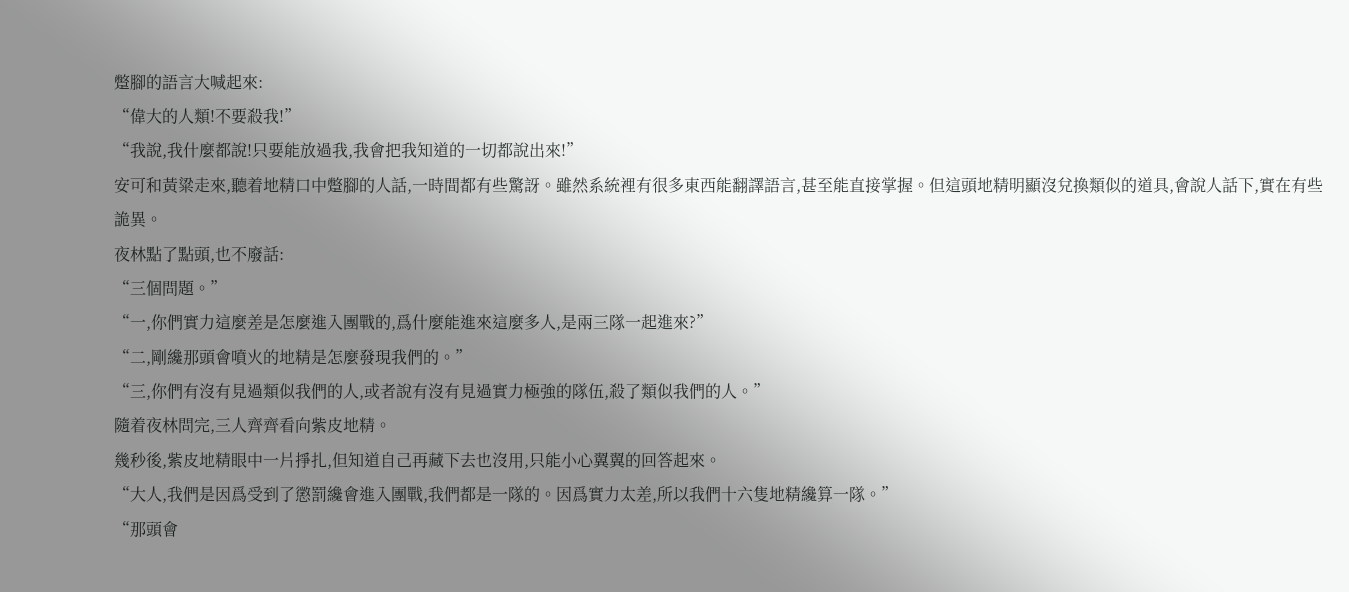蹩腳的語言大喊起來:
“偉大的人類!不要殺我!”
“我說,我什麼都說!只要能放過我,我會把我知道的一切都說出來!”
安可和黃粱走來,聽着地精口中蹩腳的人話,一時間都有些驚訝。雖然系統裡有很多東西能翻譯語言,甚至能直接掌握。但這頭地精明顯沒兌換類似的道具,會說人話下,實在有些詭異。
夜林點了點頭,也不廢話:
“三個問題。”
“一,你們實力這麼差是怎麼進入團戰的,爲什麼能進來這麼多人,是兩三隊一起進來?”
“二,剛纔那頭會噴火的地精是怎麼發現我們的。”
“三,你們有沒有見過類似我們的人,或者說有沒有見過實力極強的隊伍,殺了類似我們的人。”
隨着夜林問完,三人齊齊看向紫皮地精。
幾秒後,紫皮地精眼中一片掙扎,但知道自己再藏下去也沒用,只能小心翼翼的回答起來。
“大人,我們是因爲受到了懲罰纔會進入團戰,我們都是一隊的。因爲實力太差,所以我們十六隻地精纔算一隊。”
“那頭會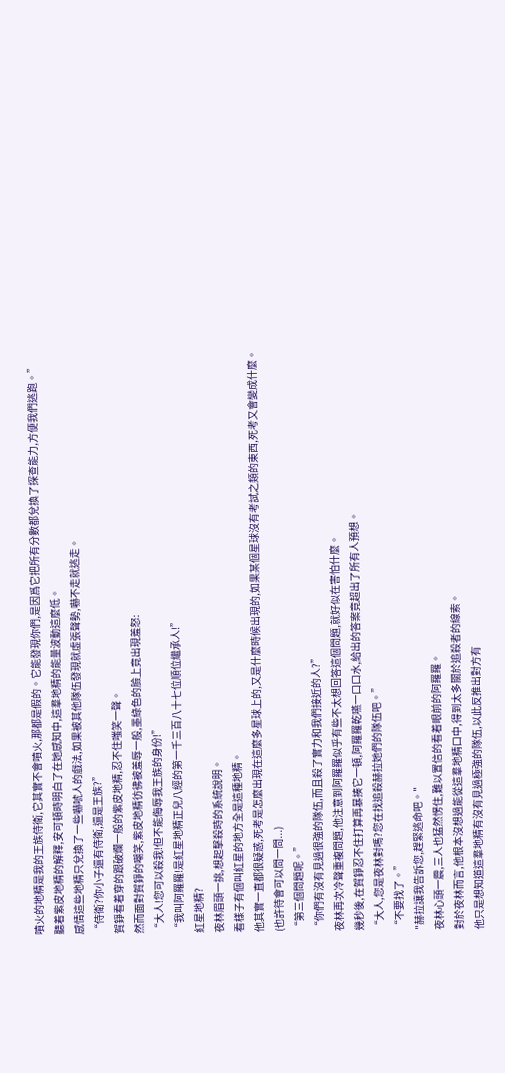噴火的地精是我的王族侍衛,它其實不會噴火,那都是假的。它能發現你們,是因爲它把所有分數都兌換了探查能力,方便我們逃跑。”
聽着紫皮地精的解釋,安可頓時明白了在她感知中,這羣地精的能量波動這麼低。
感情這些地精只兌換了一些嚇唬人的戲法,如果被其他隊伍發現就虛張聲勢,嚇不走就逃走。
“侍衛?你小子還有侍衛,還是王族?”
賀錚看着穿的跟破爛一般的紫皮地精,忍不住嗤笑一聲。
然而面對賀錚的嘲笑,紫皮地精彷彿被羞辱一般,墨綠色的臉上竟出現羞怒:
“大人!您可以殺我!但不能侮辱我王族的身份!”
“我叫阿羅羅!是紅星地精正兒八經的第一千三百八十七位順位繼承人!”
紅星地精?
夜林眉頭一挑,想起擊殺時的系統說明。
看樣子有個叫紅星的地方全是這種地精。
他其實一直都很疑惑,死考是怎麼出現在這麼多星球上的,又是什麼時候出現的,如果某個星球沒有考試之類的東西,死考又會變成什麼。
(也許待會可以問一問...)
“第三個問題呢。”
“你們有沒有見過很強的隊伍,而且殺了實力和我們接近的人?”
夜林再次冷聲重複問題,他注意到阿羅羅似乎有些不太想回答這個問題,就好似在害怕什麼。
幾秒後,在賀錚忍不住打算再暴揍它一頓,阿羅羅乾嚥一口口水,給出的答案竟超出了所有人預想。
“大人,您是夜林對嗎?您在找追殺赫拉她們的隊伍吧。”
“不要找了。”
"赫拉讓我告訴您,趕緊逃命吧。"
夜林心頭一震,三人也猛然愣住,難以置信的看着眼前的阿羅羅。
對於夜林而言,他根本沒想過能從這羣地精口中,得到太多關於追殺者的線索。
他只是想知道這羣地精有沒有見過極強的隊伍,以此反推出對方有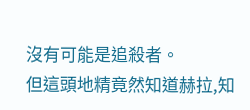沒有可能是追殺者。
但這頭地精竟然知道赫拉,知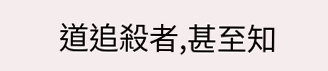道追殺者,甚至知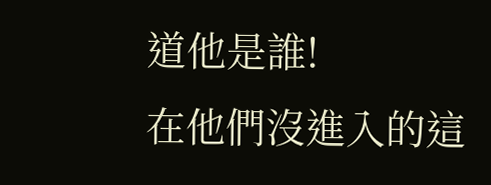道他是誰!
在他們沒進入的這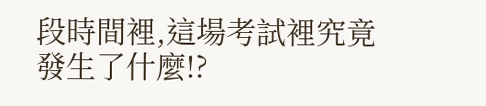段時間裡,這場考試裡究竟發生了什麼!?